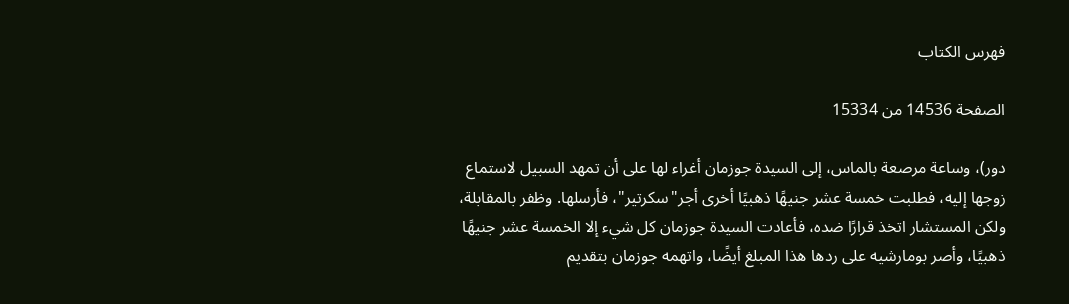فهرس الكتاب

الصفحة 14536 من 15334

دور)، وساعة مرصعة بالماس، إلى السيدة جوزمان أغراء لها على أن تمهد السبيل لاستماع زوجها إليه، فطلبت خمسة عشر جنيهًا ذهبيًا أخرى أجر"سكرتير"، فأرسلها. وظفر بالمقابلة، ولكن المستشار اتخذ قرارًا ضده، فأعادت السيدة جوزمان كل شيء إلا الخمسة عشر جنيهًا ذهبيًا، وأصر بومارشيه على ردها هذا المبلغ أيضًا، واتهمه جوزمان بتقديم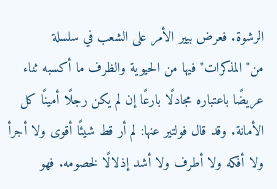الرشوة. فعرض بيير الأمر على الشعب في سلسلة من"المذكرات"فيها من الحيوية والظرف ما أكسبه ثناء عريضًا باعتباره مجادلًا بارعًا إن لم يكن رجلًا أمينًا كل الأمانة. وقد قال فولتير عنها: لم أر قط شيئًا أقوى ولا أجرأ ولا أفكه ولا أطرف ولا أشد إذلالًا لخصومه. فهو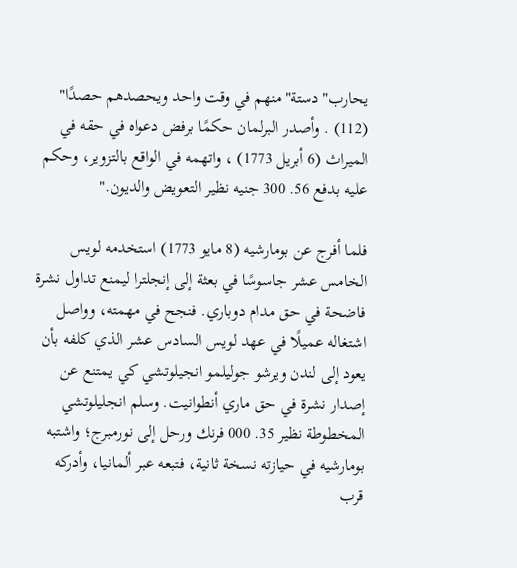يحارب"دستة"منهم في وقت واحد ويحصدهم حصدًا" (112) . وأصدر البرلمان حكمًا برفض دعواه في حقه في الميراث (6 أبريل 1773) ، واتهمه في الواقع بالتزوير، وحكم عليه بدفع 56. 300 جنيه نظير التعويض والديون."

فلما أفرج عن بومارشيه (8 مايو 1773) استخدمه لويس الخامس عشر جاسوسًا في بعثة إلى إنجلترا ليمنع تداول نشرة فاضحة في حق مدام دوباري. فنجح في مهمته، وواصل اشتغاله عميلًا في عهد لويس السادس عشر الذي كلفه بأن يعود إلى لندن ويرشو جوليلمو انجيلوتشي كي يمتنع عن إصدار نشرة في حق ماري أنطوانيت. وسلم انجليلوتشي المخطوطة نظير 35. 000 فرنك ورحل إلى نورمبرج؛ واشتبه بومارشيه في حيازته نسخة ثانية، فتبعه عبر ألمانيا، وأدركه قرب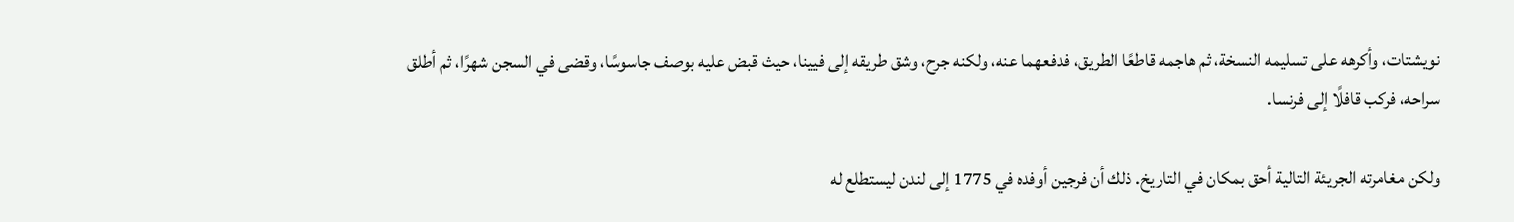نويشتات، وأكرهه على تسليمه النسخة، ثم هاجمه قاطعًا الطريق، فدفعهما عنه، ولكنه جرح، وشق طريقه إلى فيينا، حيث قبض عليه بوصف جاسوسًا، وقضى في السجن شهرًا، ثم أطلق سراحه، فركب قافلًا إلى فرنسا.

ولكن مغامرته الجريئة التالية أحق بمكان في التاريخ. ذلك أن فرجين أوفده في 1775 إلى لندن ليستطلع له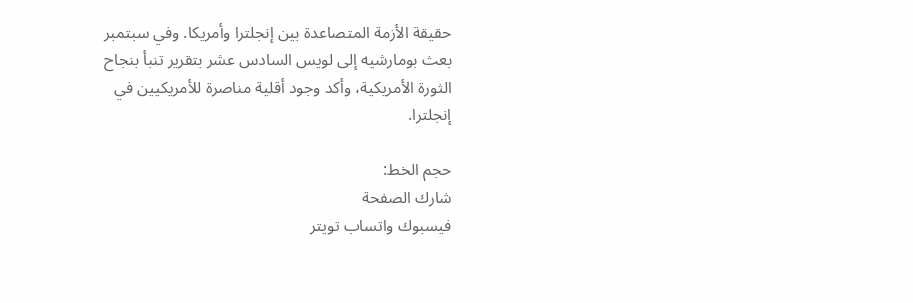حقيقة الأزمة المتصاعدة بين إنجلترا وأمريكا. وفي سبتمبر بعث بومارشيه إلى لويس السادس عشر بتقرير تنبأ بنجاح الثورة الأمريكية، وأكد وجود أقلية مناصرة للأمريكيين في إنجلترا.

حجم الخط:
شارك الصفحة
فيسبوك واتساب تويتر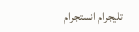تليجرام انستجرام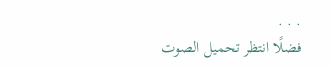. . .
فضلًا انتظر تحميل الصوت